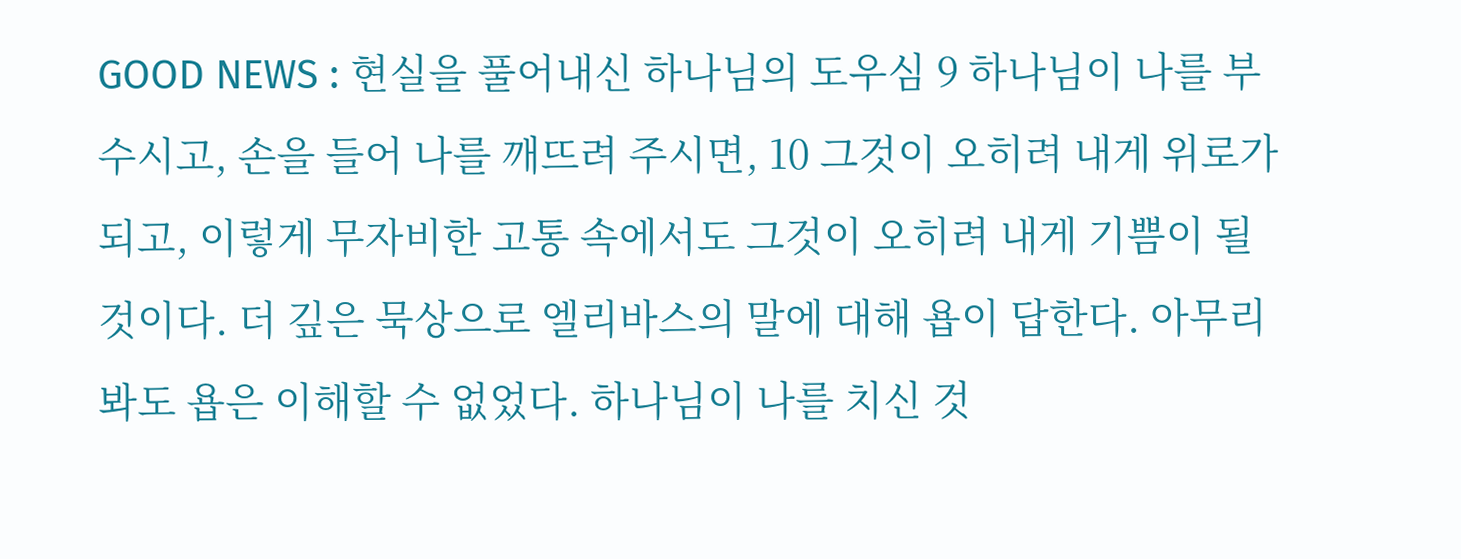GOOD NEWS : 현실을 풀어내신 하나님의 도우심 9 하나님이 나를 부수시고, 손을 들어 나를 깨뜨려 주시면, 10 그것이 오히려 내게 위로가 되고, 이렇게 무자비한 고통 속에서도 그것이 오히려 내게 기쁨이 될 것이다. 더 깊은 묵상으로 엘리바스의 말에 대해 욥이 답한다. 아무리 봐도 욥은 이해할 수 없었다. 하나님이 나를 치신 것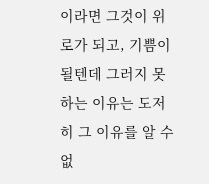이라면 그것이 위로가 되고, 기쁨이 될텐데 그러지 못하는 이유는 도저히 그 이유를 알 수 없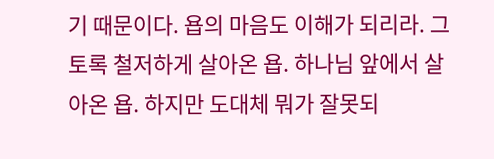기 때문이다. 욥의 마음도 이해가 되리라. 그토록 철저하게 살아온 욥. 하나님 앞에서 살아온 욥. 하지만 도대체 뭐가 잘못되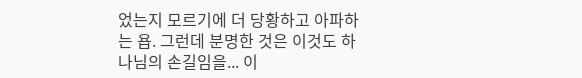었는지 모르기에 더 당황하고 아파하는 욥. 그런데 분명한 것은 이것도 하나님의 손길임을... 이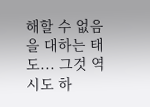해할 수 없음을 대하는 태도... 그것 역시도 하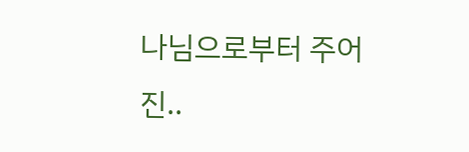나님으로부터 주어진..